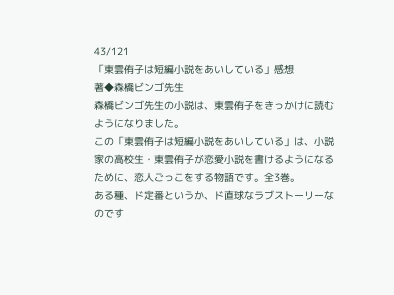43/121
「東雲侑子は短編小説をあいしている」感想
著◆森橋ビンゴ先生
森橋ビンゴ先生の小説は、東雲侑子をきっかけに読むようになりました。
この「東雲侑子は短編小説をあいしている」は、小説家の高校生・東雲侑子が恋愛小説を書けるようになるために、恋人ごっこをする物語です。全3巻。
ある種、ド定番というか、ド直球なラブストーリーなのです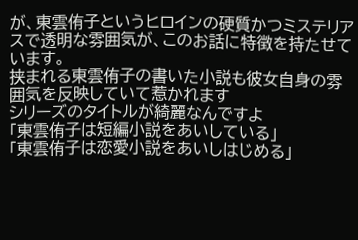が、東雲侑子というヒロインの硬質かつミステリアスで透明な雰囲気が、このお話に特徴を持たせています。
挟まれる東雲侑子の書いた小説も彼女自身の雰囲気を反映していて惹かれます
シリーズのタイトルが綺麗なんですよ
「東雲侑子は短編小説をあいしている」
「東雲侑子は恋愛小説をあいしはじめる」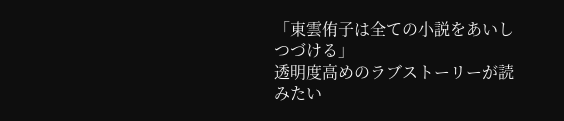「東雲侑子は全ての小説をあいしつづける」
透明度高めのラブストーリーが読みたい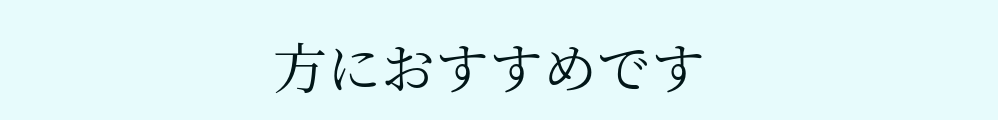方におすすめです